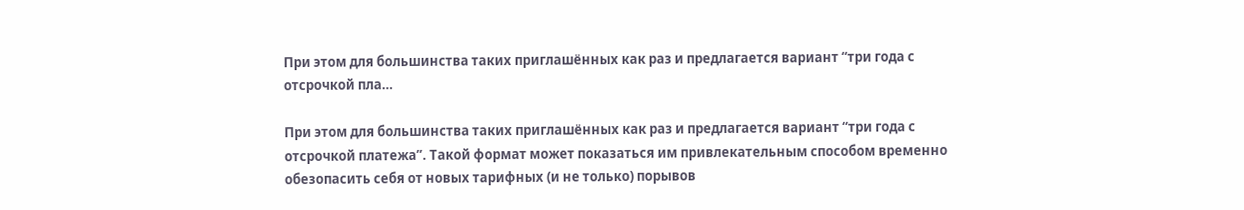При этом для большинства таких приглашённых как раз и предлагается вариант “три года с отсрочкой пла…

При этом для большинства таких приглашённых как раз и предлагается вариант “три года с отсрочкой платежа”. Такой формат может показаться им привлекательным способом временно обезопасить себя от новых тарифных (и не только) порывов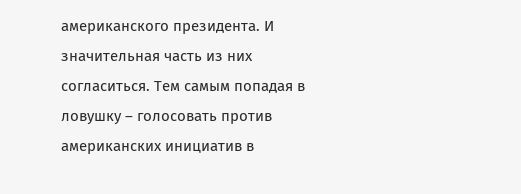американского президента. И значительная часть из них согласиться. Тем самым попадая в ловушку – голосовать против американских инициатив в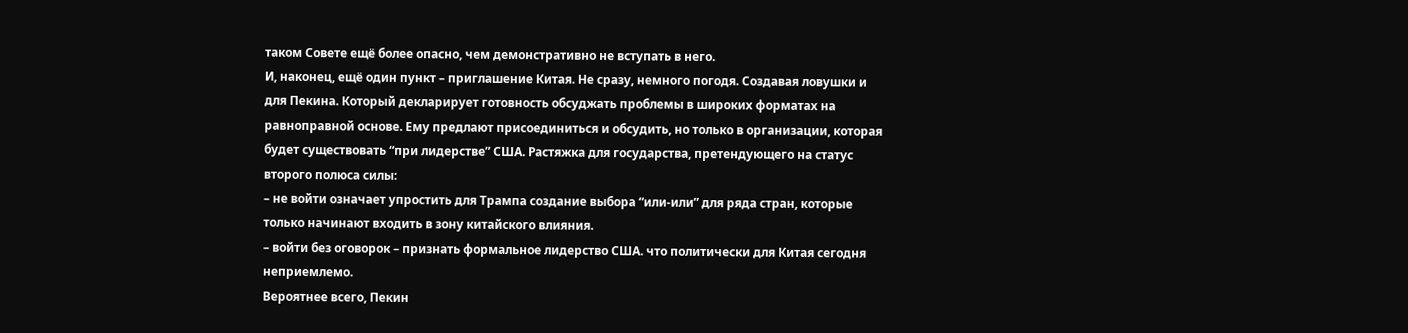таком Совете ещё более опасно, чем демонстративно не вступать в него.
И, наконец, ещё один пункт – приглашение Китая. Не сразу, немного погодя. Создавая ловушки и для Пекина. Который декларирует готовность обсуджать проблемы в широких форматах на равноправной основе. Ему предлают присоединиться и обсудить, но только в организации, которая будет существовать “при лидерстве” США. Растяжка для государства, претендующего на статус второго полюса силы:
– не войти означает упростить для Трампа создание выбора “или-или” для ряда стран, которые только начинают входить в зону китайского влияния.
– войти без оговорок – признать формальное лидерство США. что политически для Китая сегодня неприемлемо.
Вероятнее всего, Пекин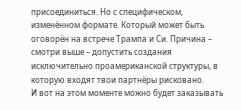присоединиться. Но с специфическом, изменённом формате. Который может быть оговорён на встрече Трампа и Си. Причина – смотри выше – допустить создания исключительно проамериканской структуры, в которую входят твои партнёры рисковано.
И вот на этом моменте можно будет заказывать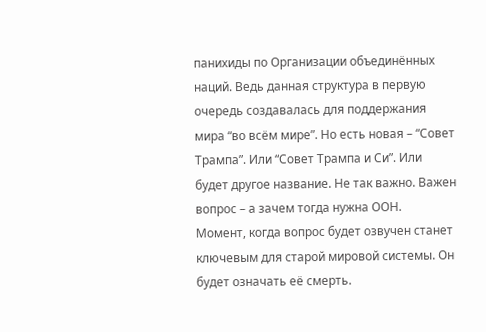панихиды по Организации объединённых наций. Ведь данная структура в первую очередь создавалась для поддержания мира “во всём мире”. Но есть новая – “Совет Трампа”. Или “Совет Трампа и Си”. Или будет другое название. Не так важно. Важен вопрос – а зачем тогда нужна ООН.
Момент, когда вопрос будет озвучен станет ключевым для старой мировой системы. Он будет означать её смерть.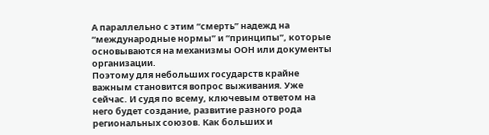А параллельно с этим “смерть” надежд на “международные нормы” и “принципы”, которые основываются на механизмы ООН или документы организации.
Поэтому для небольших государств крайне важным становится вопрос выживания. Уже сейчас. И судя по всему, ключевым ответом на него будет создание, развитие разного рода региональных союзов. Как больших и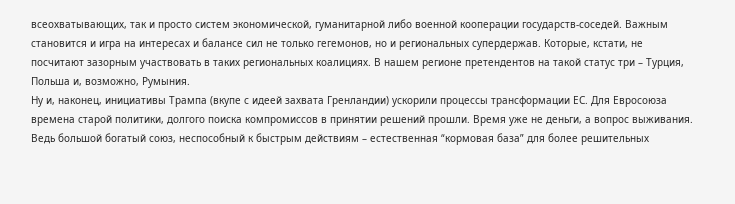всеохватывающих, так и просто систем экономической, гуманитарной либо военной кооперации государств-соседей. Важным становится и игра на интересах и балансе сил не только гегемонов, но и региональных супердержав. Которые, кстати, не посчитают зазорным участвовать в таких региональных коалициях. В нашем регионе претендентов на такой статус три – Турция, Польша и, возможно, Румыния.
Ну и, наконец, инициативы Трампа (вкупе с идеей захвата Гренландии) ускорили процессы трансформации ЕС. Для Евросоюза времена старой политики, долгого поиска компромиссов в принятии решений прошли. Время уже не деньги, а вопрос выживания. Ведь большой богатый союз, неспособный к быстрым действиям – естественная “кормовая база” для более решительных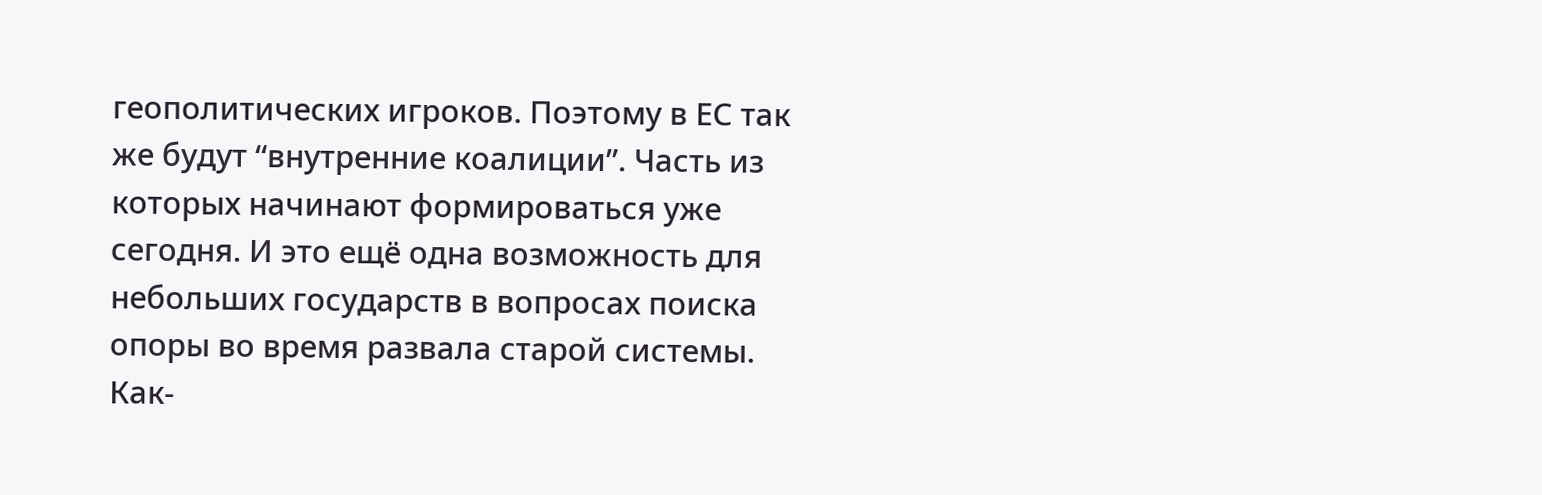геополитических игроков. Поэтому в ЕС так же будут “внутренние коалиции”. Часть из которых начинают формироваться уже сегодня. И это ещё одна возможность для небольших государств в вопросах поиска опоры во время развала старой системы.
Как-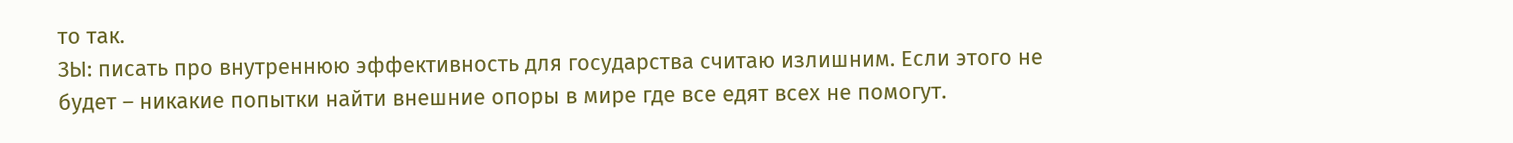то так.
ЗЫ: писать про внутреннюю эффективность для государства считаю излишним. Если этого не будет – никакие попытки найти внешние опоры в мире где все едят всех не помогут.